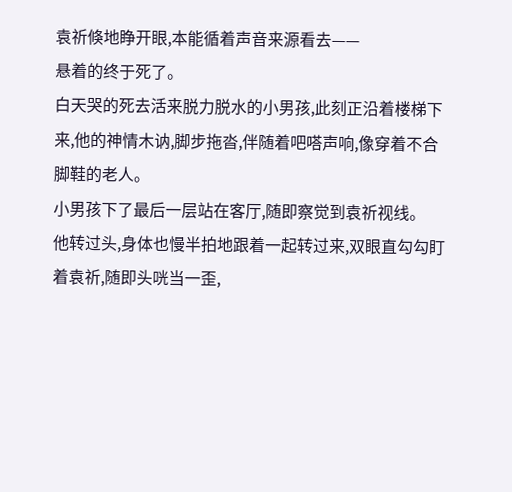袁祈倏地睁开眼,本能循着声音来源看去——
悬着的终于死了。
白天哭的死去活来脱力脱水的小男孩,此刻正沿着楼梯下来,他的神情木讷,脚步拖沓,伴随着吧嗒声响,像穿着不合脚鞋的老人。
小男孩下了最后一层站在客厅,随即察觉到袁祈视线。
他转过头,身体也慢半拍地跟着一起转过来,双眼直勾勾盯着袁祈,随即头咣当一歪,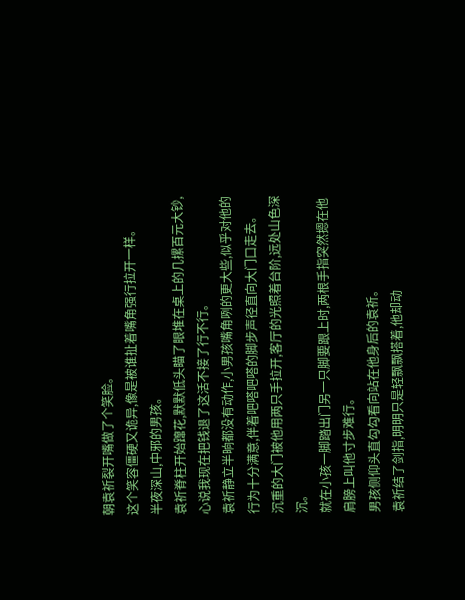朝袁祈裂开嘴做了个笑脸。
这个笑容僵硬又诡异,像是被谁扯着嘴角强行拉开一样。
半夜深山,中邪的男孩。
袁祈脊柱开始蹿花,默默低头瞄了眼堆在桌上的几摞百元大钞,心说我现在把钱退了这活不接了行不行。
袁祈静立半晌都没有动作,小男孩嘴角咧的更大些,似乎对他的行为十分满意,伴着吧嗒吧嗒的脚步声径直向大门口走去。
沉重的大门被他用两只手拉开,客厅的光照着台阶,远处山色深沉。
就在小孩一脚踏出门另一只脚要跟上时,两根手指突然摁在他肩膀上叫他寸步难行。
男孩侧仰头直勾勾看向站在他身后的袁祈。
袁祈结了剑指,明明只是轻飘飘搭着,他却动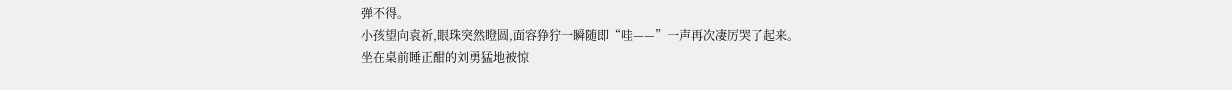弹不得。
小孩望向袁祈,眼珠突然瞪圆,面容狰狞一瞬随即“哇——”一声再次凄厉哭了起来。
坐在桌前睡正酣的刘勇猛地被惊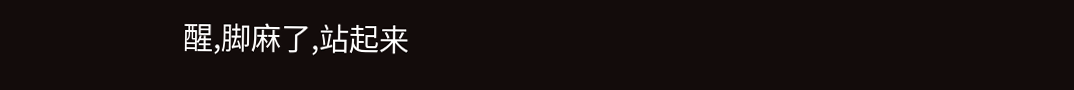醒,脚麻了,站起来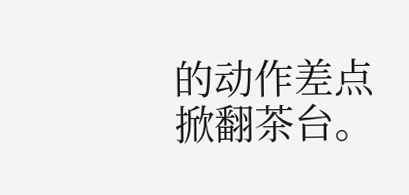的动作差点掀翻茶台。